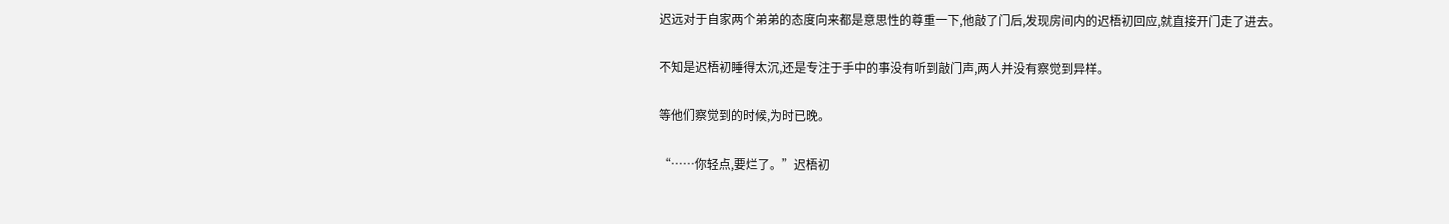迟远对于自家两个弟弟的态度向来都是意思性的尊重一下,他敲了门后,发现房间内的迟梧初回应,就直接开门走了进去。

不知是迟梧初睡得太沉,还是专注于手中的事没有听到敲门声,两人并没有察觉到异样。

等他们察觉到的时候,为时已晚。

“……你轻点,要烂了。”迟梧初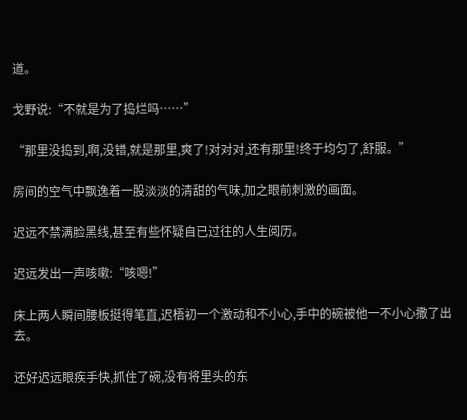道。

戈野说:“不就是为了捣烂吗……”

“那里没捣到,啊,没错,就是那里,爽了!对对对,还有那里!终于均匀了,舒服。”

房间的空气中飘逸着一股淡淡的清甜的气味,加之眼前刺激的画面。

迟远不禁满脸黑线,甚至有些怀疑自已过往的人生阅历。

迟远发出一声咳嗽:“咳嗯!”

床上两人瞬间腰板挺得笔直,迟梧初一个激动和不小心,手中的碗被他一不小心撒了出去。

还好迟远眼疾手快,抓住了碗,没有将里头的东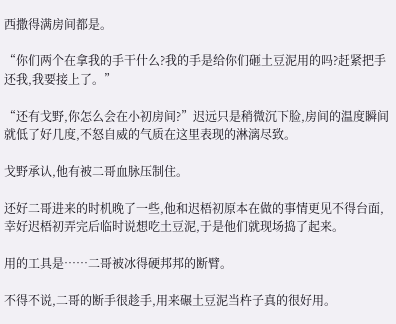西撒得满房间都是。

“你们两个在拿我的手干什么?我的手是给你们砸土豆泥用的吗?赶紧把手还我,我要接上了。”

“还有戈野,你怎么会在小初房间?”迟远只是稍微沉下脸,房间的温度瞬间就低了好几度,不怒自威的气质在这里表现的淋漓尽致。

戈野承认,他有被二哥血脉压制住。

还好二哥进来的时机晚了一些,他和迟梧初原本在做的事情更见不得台面,幸好迟梧初弄完后临时说想吃土豆泥,于是他们就现场捣了起来。

用的工具是……二哥被冰得硬邦邦的断臂。

不得不说,二哥的断手很趁手,用来碾土豆泥当杵子真的很好用。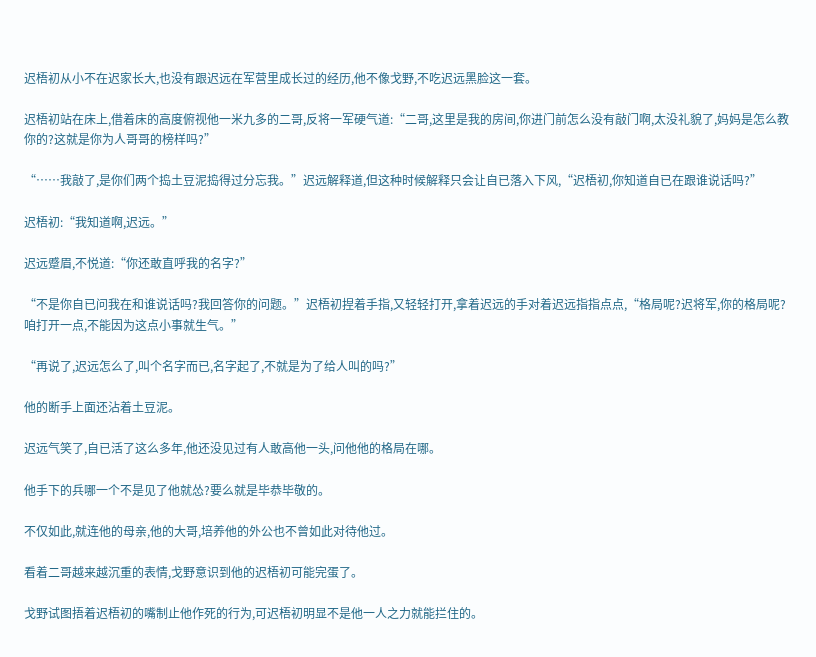迟梧初从小不在迟家长大,也没有跟迟远在军营里成长过的经历,他不像戈野,不吃迟远黑脸这一套。

迟梧初站在床上,借着床的高度俯视他一米九多的二哥,反将一军硬气道:“二哥,这里是我的房间,你进门前怎么没有敲门啊,太没礼貌了,妈妈是怎么教你的?这就是你为人哥哥的榜样吗?”

“……我敲了,是你们两个捣土豆泥捣得过分忘我。”迟远解释道,但这种时候解释只会让自已落入下风,“迟梧初,你知道自已在跟谁说话吗?”

迟梧初:“我知道啊,迟远。”

迟远蹙眉,不悦道:“你还敢直呼我的名字?”

“不是你自已问我在和谁说话吗?我回答你的问题。”迟梧初捏着手指,又轻轻打开,拿着迟远的手对着迟远指指点点,“格局呢?迟将军,你的格局呢?咱打开一点,不能因为这点小事就生气。”

“再说了,迟远怎么了,叫个名字而已,名字起了,不就是为了给人叫的吗?”

他的断手上面还沾着土豆泥。

迟远气笑了,自已活了这么多年,他还没见过有人敢高他一头,问他他的格局在哪。

他手下的兵哪一个不是见了他就怂?要么就是毕恭毕敬的。

不仅如此,就连他的母亲,他的大哥,培养他的外公也不曾如此对待他过。

看着二哥越来越沉重的表情,戈野意识到他的迟梧初可能完蛋了。

戈野试图捂着迟梧初的嘴制止他作死的行为,可迟梧初明显不是他一人之力就能拦住的。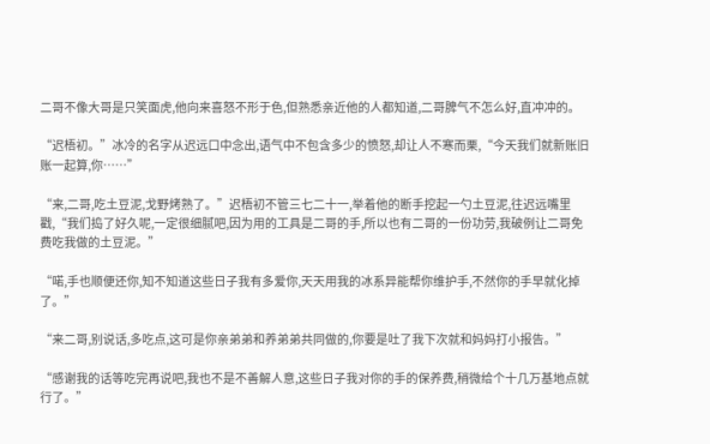二哥不像大哥是只笑面虎,他向来喜怒不形于色,但熟悉亲近他的人都知道,二哥脾气不怎么好,直冲冲的。

“迟梧初。”冰冷的名字从迟远口中念出,语气中不包含多少的愤怒,却让人不寒而栗,“今天我们就新账旧账一起算,你……”

“来,二哥,吃土豆泥,戈野烤熟了。”迟梧初不管三七二十一,举着他的断手挖起一勺土豆泥,往迟远嘴里戳,“我们捣了好久呢,一定很细腻吧,因为用的工具是二哥的手,所以也有二哥的一份功劳,我破例让二哥免费吃我做的土豆泥。”

“喏,手也顺便还你,知不知道这些日子我有多爱你,天天用我的冰系异能帮你维护手,不然你的手早就化掉了。”

“来二哥,别说话,多吃点,这可是你亲弟弟和养弟弟共同做的,你要是吐了我下次就和妈妈打小报告。”

“感谢我的话等吃完再说吧,我也不是不善解人意,这些日子我对你的手的保养费,稍微给个十几万基地点就行了。”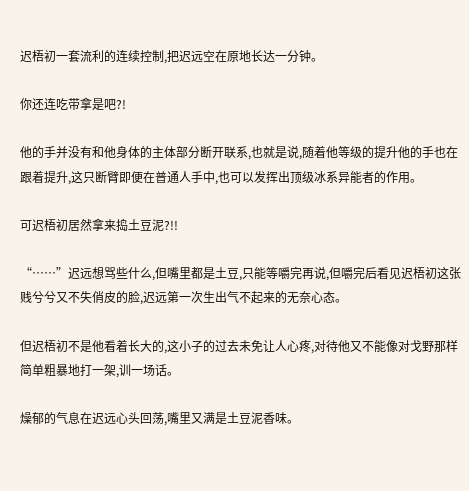迟梧初一套流利的连续控制,把迟远空在原地长达一分钟。

你还连吃带拿是吧?!

他的手并没有和他身体的主体部分断开联系,也就是说,随着他等级的提升他的手也在跟着提升,这只断臂即便在普通人手中,也可以发挥出顶级冰系异能者的作用。

可迟梧初居然拿来捣土豆泥?!!

“……”迟远想骂些什么,但嘴里都是土豆,只能等嚼完再说,但嚼完后看见迟梧初这张贱兮兮又不失俏皮的脸,迟远第一次生出气不起来的无奈心态。

但迟梧初不是他看着长大的,这小子的过去未免让人心疼,对待他又不能像对戈野那样简单粗暴地打一架,训一场话。

燥郁的气息在迟远心头回荡,嘴里又满是土豆泥香味。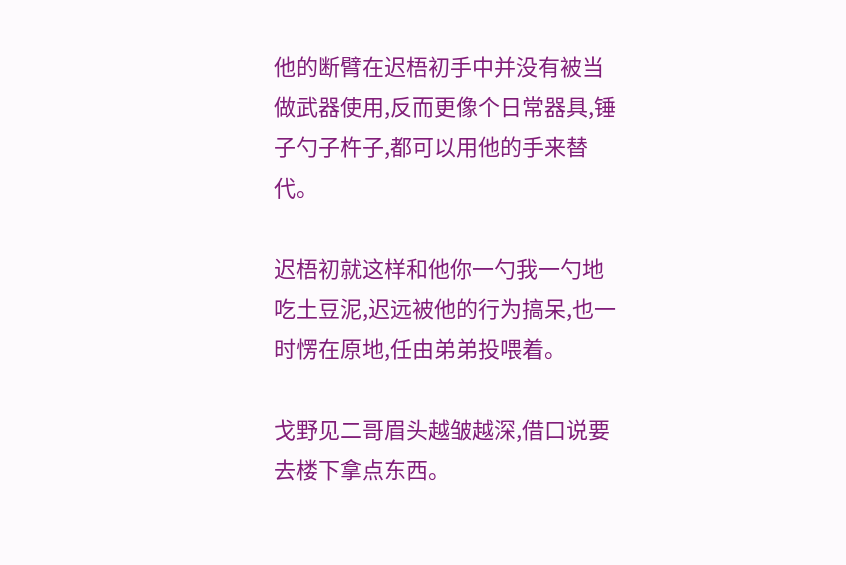他的断臂在迟梧初手中并没有被当做武器使用,反而更像个日常器具,锤子勺子杵子,都可以用他的手来替代。

迟梧初就这样和他你一勺我一勺地吃土豆泥,迟远被他的行为搞呆,也一时愣在原地,任由弟弟投喂着。

戈野见二哥眉头越皱越深,借口说要去楼下拿点东西。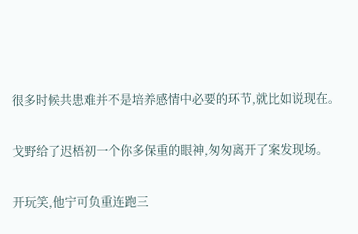很多时候共患难并不是培养感情中必要的环节,就比如说现在。

戈野给了迟梧初一个你多保重的眼神,匆匆离开了案发现场。

开玩笑,他宁可负重连跑三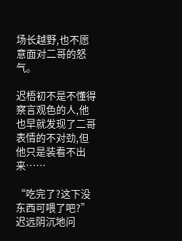场长越野,也不愿意面对二哥的怒气。

迟梧初不是不懂得察言观色的人,他也早就发现了二哥表情的不对劲,但他只是装看不出来……

“吃完了?这下没东西可喂了吧?”迟远阴沉地问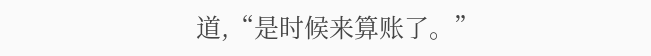道,“是时候来算账了。”